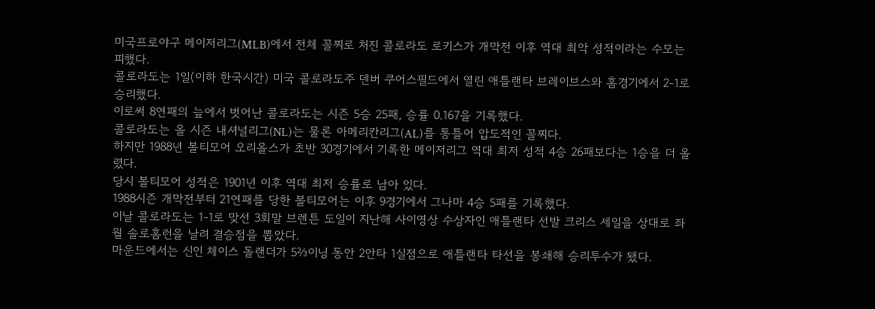미국프로야구 메이저리그(MLB)에서 전체 꼴찌로 처진 콜로라도 로키스가 개막전 이후 역대 최악 성적이라는 수모는 피했다.
콜로라도는 1일(이하 한국시간) 미국 콜로라도주 덴버 쿠어스필드에서 열린 애틀랜타 브레이브스와 홈경기에서 2-1로 승리했다.
이로써 8연패의 늪에서 벗어난 콜로라도는 시즌 5승 25패, 승률 0.167을 기록했다.
콜로라도는 올 시즌 내셔널리그(NL)는 물론 아메리칸리그(AL)를 통틀어 압도적인 꼴찌다.
하지만 1988년 볼티모어 오리올스가 초반 30경기에서 기록한 메이저리그 역대 최저 성적 4승 26패보다는 1승을 더 올렸다.
당시 볼티모어 성적은 1901년 이후 역대 최저 승률로 남아 있다.
1988시즌 개막전부터 21연패를 당한 볼티모어는 이후 9경기에서 그나마 4승 5패를 기록했다.
이날 콜로라도는 1-1로 맞선 3회말 브렌튼 도일이 지난해 사이영상 수상자인 애틀랜타 선발 크리스 세일을 상대로 좌월 솔로홈런을 날려 결승점을 뽑았다.
마운드에서는 신인 체이스 돌랜더가 5⅔이닝 동안 2안타 1실점으로 애틀랜타 타선을 봉쇄해 승리투수가 됐다.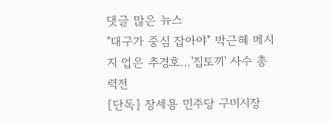댓글 많은 뉴스
"대구가 중심 잡아야" 박근혜 메시지 업은 추경호…'집토끼' 사수 총력전
[단독] 장세용 민주당 구미시장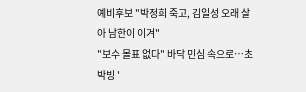예비후보 "박정희 죽고, 김일성 오래 살아 남한이 이겨"
"보수 몰표 없다" 바닥 민심 속으로…초박빙 '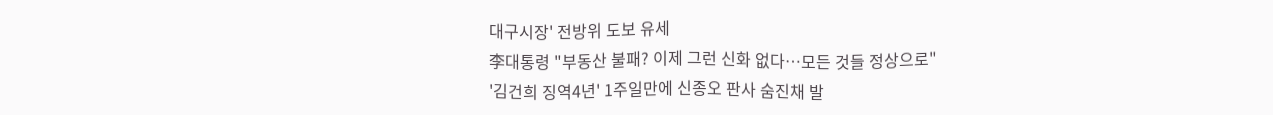대구시장' 전방위 도보 유세
李대통령 "부동산 불패? 이제 그런 신화 없다…모든 것들 정상으로"
'김건희 징역4년' 1주일만에 신종오 판사 숨진채 발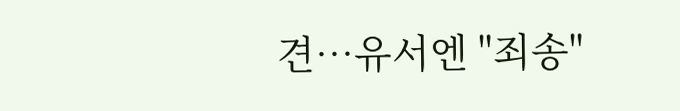견…유서엔 "죄송"